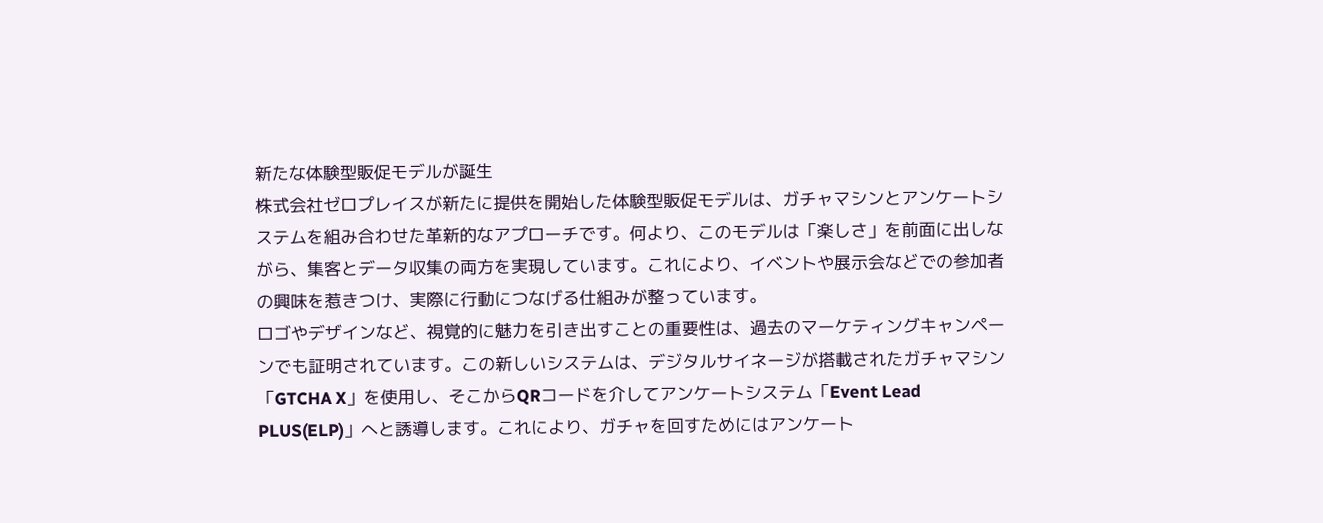新たな体験型販促モデルが誕生
株式会社ゼロプレイスが新たに提供を開始した体験型販促モデルは、ガチャマシンとアンケートシステムを組み合わせた革新的なアプローチです。何より、このモデルは「楽しさ」を前面に出しながら、集客とデータ収集の両方を実現しています。これにより、イベントや展示会などでの参加者の興味を惹きつけ、実際に行動につなげる仕組みが整っています。
ロゴやデザインなど、視覚的に魅力を引き出すことの重要性は、過去のマーケティングキャンペーンでも証明されています。この新しいシステムは、デジタルサイネージが搭載されたガチャマシン「GTCHA X」を使用し、そこからQRコードを介してアンケートシステム「Event Lead PLUS(ELP)」へと誘導します。これにより、ガチャを回すためにはアンケート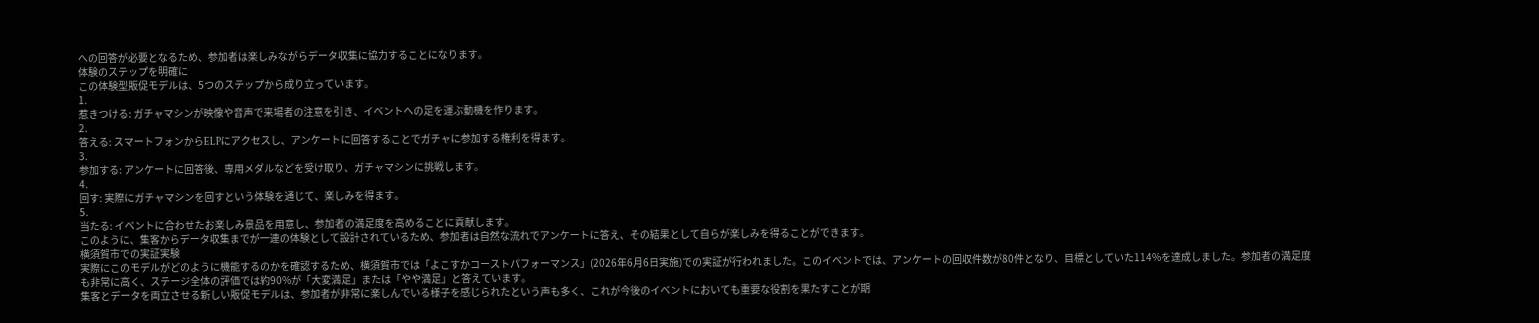への回答が必要となるため、参加者は楽しみながらデータ収集に協力することになります。
体験のステップを明確に
この体験型販促モデルは、5つのステップから成り立っています。
1.
惹きつける: ガチャマシンが映像や音声で来場者の注意を引き、イベントへの足を運ぶ動機を作ります。
2.
答える: スマートフォンからELPにアクセスし、アンケートに回答することでガチャに参加する権利を得ます。
3.
参加する: アンケートに回答後、専用メダルなどを受け取り、ガチャマシンに挑戦します。
4.
回す: 実際にガチャマシンを回すという体験を通じて、楽しみを得ます。
5.
当たる: イベントに合わせたお楽しみ景品を用意し、参加者の満足度を高めることに貢献します。
このように、集客からデータ収集までが一連の体験として設計されているため、参加者は自然な流れでアンケートに答え、その結果として自らが楽しみを得ることができます。
横須賀市での実証実験
実際にこのモデルがどのように機能するのかを確認するため、横須賀市では「よこすかコーストパフォーマンス」(2026年6月6日実施)での実証が行われました。このイベントでは、アンケートの回収件数が80件となり、目標としていた114%を達成しました。参加者の満足度も非常に高く、ステージ全体の評価では約90%が「大変満足」または「やや満足」と答えています。
集客とデータを両立させる新しい販促モデルは、参加者が非常に楽しんでいる様子を感じられたという声も多く、これが今後のイベントにおいても重要な役割を果たすことが期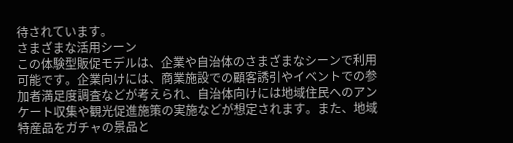待されています。
さまざまな活用シーン
この体験型販促モデルは、企業や自治体のさまざまなシーンで利用可能です。企業向けには、商業施設での顧客誘引やイベントでの参加者満足度調査などが考えられ、自治体向けには地域住民へのアンケート収集や観光促進施策の実施などが想定されます。また、地域特産品をガチャの景品と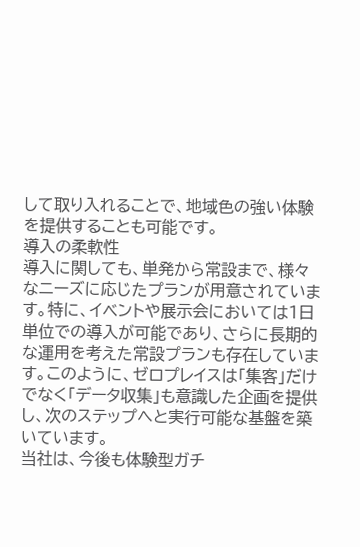して取り入れることで、地域色の強い体験を提供することも可能です。
導入の柔軟性
導入に関しても、単発から常設まで、様々なニーズに応じたプランが用意されています。特に、イベントや展示会においては1日単位での導入が可能であり、さらに長期的な運用を考えた常設プランも存在しています。このように、ゼロプレイスは「集客」だけでなく「データ収集」も意識した企画を提供し、次のステップへと実行可能な基盤を築いています。
当社は、今後も体験型ガチ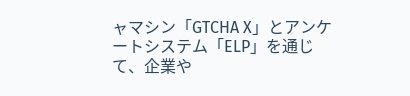ャマシン「GTCHA X」とアンケートシステム「ELP」を通じて、企業や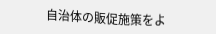自治体の販促施策をよ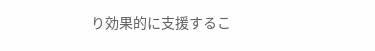り効果的に支援するこ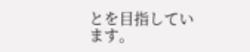とを目指しています。